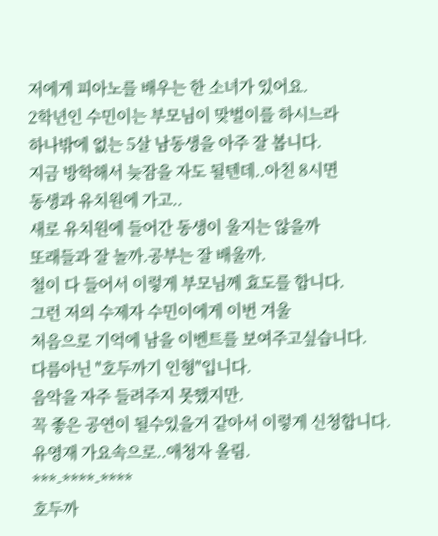저에게 피아노를 배우는 한 소녀가 있어요.
2학년인 수민이는 부모님이 맞벌이를 하시느라
하나밖에 없는 5살 남동생을 아주 잘 봅니다.
지금 방학해서 늦잠을 자도 될텐데..아친 8시면
동생과 유치원에 가고..
새로 유치원에 들어간 동생이 울지는 않을까
또래들과 잘 놀까.공부는 잘 배울까.
철이 다 들어서 이렇게 부모님께 효도를 합니다.
그런 저의 수제자 수민이에게 이번 겨울
처음으로 기억에 남을 이벤트를 보여주고싶습니다.
다름아닌 "호두까기 인형"입니다.
음악을 자주 들려주지 못했지만.
꼭 좋은 공연이 될수있을거 같아서 이렇게 신청합니다.
유영재 가요속으로..애청자 올림.
***-****-****
호두까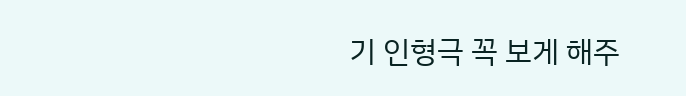기 인형극 꼭 보게 해주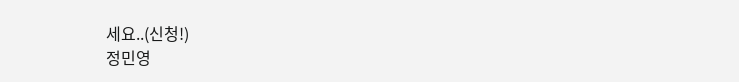세요..(신청!)
정민영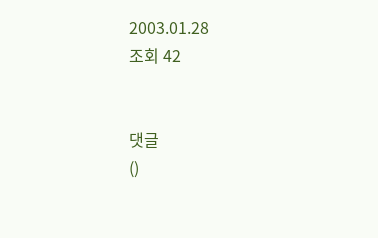2003.01.28
조회 42


댓글
()